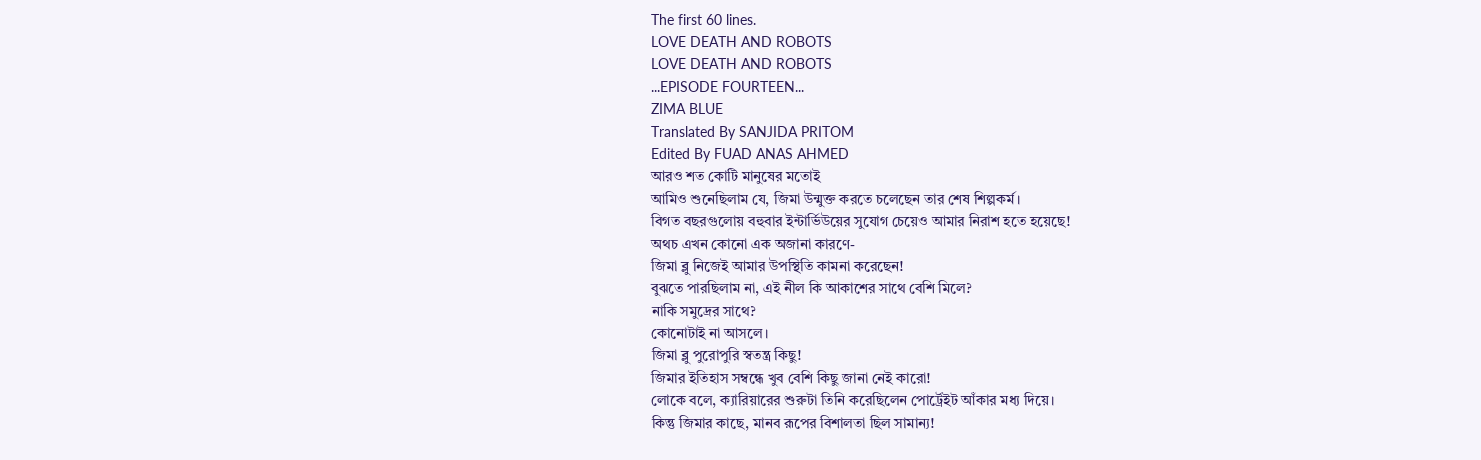The first 60 lines.
LOVE DEATH AND ROBOTS
LOVE DEATH AND ROBOTS
...EPISODE FOURTEEN...
ZIMA BLUE
Translated By SANJIDA PRITOM
Edited By FUAD ANAS AHMED
আরও শত কোটি মানুষের মতোই
আমিও শুনেছিলাম যে, জিমা উন্মুক্ত করতে চলেছেন তার শেষ শিল্পকর্ম।
বিগত বছরগুলোয় বহুবার ইন্টার্ভিউয়ের সুযোগ চেয়েও আমার নিরাশ হতে হয়েছে!
অথচ এখন কোনো এক অজানা কারণে-
জিমা ব্লু নিজেই আমার উপস্থিতি কামনা করেছেন!
বুঝতে পারছিলাম না, এই নীল কি আকাশের সাথে বেশি মিলে?
নাকি সমুদ্রের সাথে?
কোনোটাই না আসলে।
জিমা ব্লু পুরোপুরি স্বতন্ত্র কিছু!
জিমার ইতিহাস সম্বন্ধে খুব বেশি কিছু জানা নেই কারো!
লোকে বলে, ক্যারিয়ারের শুরুটা তিনি করেছিলেন পোর্ট্রেইট আঁকার মধ্য দিয়ে।
কিন্তু জিমার কাছে, মানব রূপের বিশালতা ছিল সামান্য!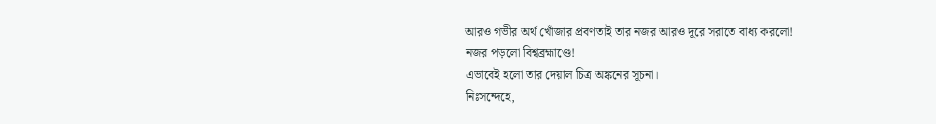আরও গভীর অর্থ খোঁজার প্রবণতাই তার নজর আরও দূরে সরাতে বাধ্য করলো!
নজর পড়লো বিশ্বব্রহ্মাণ্ডে!
এভাবেই হলো তার দেয়াল চিত্র অঙ্কনের সূচনা।
নিঃসন্দেহে,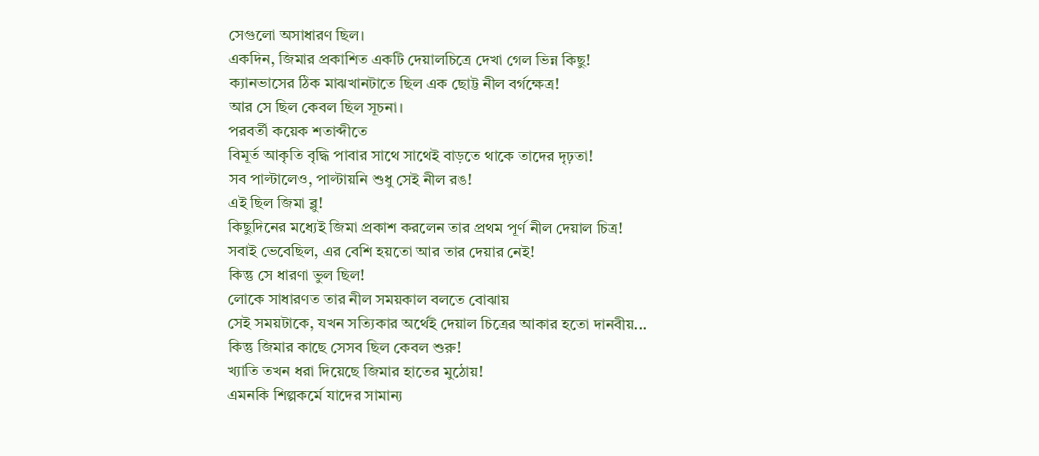সেগুলো অসাধারণ ছিল।
একদিন, জিমার প্রকাশিত একটি দেয়ালচিত্রে দেখা গেল ভিন্ন কিছু!
ক্যানভাসের ঠিক মাঝখানটাতে ছিল এক ছোট্ট নীল বর্গক্ষেত্র!
আর সে ছিল কেবল ছিল সূচনা।
পরবর্তী কয়েক শতাব্দীতে
বিমূর্ত আকৃতি বৃদ্ধি পাবার সাথে সাথেই বাড়তে থাকে তাদের দৃঢ়তা!
সব পাল্টালেও, পাল্টায়নি শুধু সেই নীল রঙ!
এই ছিল জিমা ব্লু!
কিছুদিনের মধ্যেই জিমা প্রকাশ করলেন তার প্রথম পূর্ণ নীল দেয়াল চিত্র!
সবাই ভেবেছিল, এর বেশি হয়তো আর তার দেয়ার নেই!
কিন্তু সে ধারণা ভুল ছিল!
লোকে সাধারণত তার নীল সময়কাল বলতে বোঝায়
সেই সময়টাকে, যখন সত্যিকার অর্থেই দেয়াল চিত্রের আকার হতো দানবীয়...
কিন্তু জিমার কাছে সেসব ছিল কেবল শুরু!
খ্যাতি তখন ধরা দিয়েছে জিমার হাতের মুঠোয়!
এমনকি শিল্পকর্মে যাদের সামান্য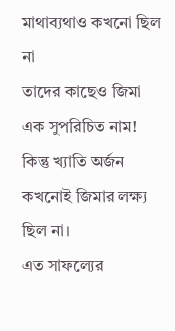মাথাব্যথাও কখনো ছিল না
তাদের কাছেও জিমা এক সুপরিচিত নাম!
কিন্তু খ্যাতি অর্জন কখনোই জিমার লক্ষ্য ছিল না।
এত সাফল্যের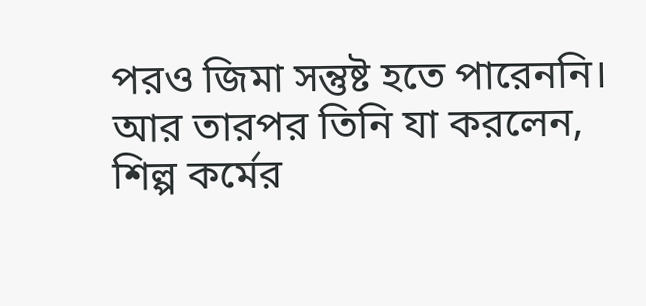পরও জিমা সন্তুষ্ট হতে পারেননি।
আর তারপর তিনি যা করলেন, শিল্প কর্মের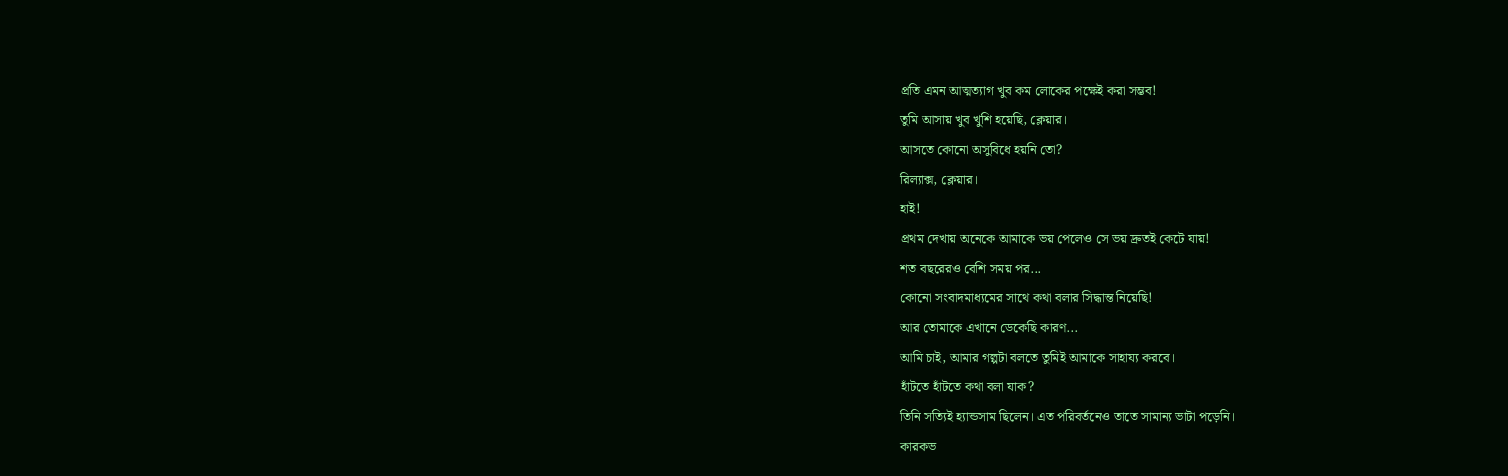প্রতি এমন আত্মত্যাগ খুব কম লোকের পক্ষেই করা সম্ভব!
তুমি আসায় খুব খুশি হয়েছি, ক্লেয়ার।
আসতে কোনো অসুবিধে হয়নি তো?
রিল্যাক্স, ক্লেয়ার।
হাই!
প্রথম দেখায় অনেকে আমাকে ভয় পেলেও সে ভয় দ্রুতই কেটে যায়!
শত বছরেরও বেশি সময় পর...
কোনো সংবাদমাধ্যমের সাথে কথা বলার সিদ্ধান্ত নিয়েছি!
আর তোমাকে এখানে ডেকেছি কারণ...
আমি চাই, আমার গল্পটা বলতে তুমিই আমাকে সাহায্য করবে।
হাঁটতে হাঁটতে কথা বলা যাক?
তিনি সত্যিই হ্যান্ডসাম ছিলেন। এত পরিবর্তনেও তাতে সামান্য ভাটা পড়েনি।
কারকভ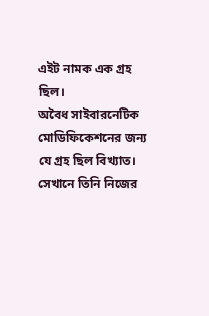এইট নামক এক গ্রহ ছিল।
অবৈধ সাইবারনেটিক মোডিফিকেশনের জন্য যে গ্রহ ছিল বিখ্যাত।
সেখানে তিনি নিজের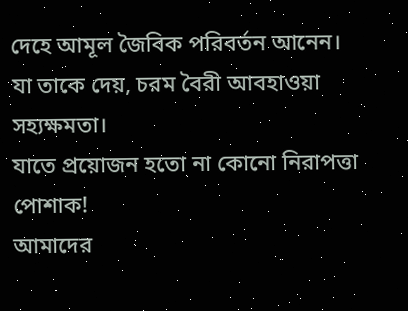দেহে আমূল জৈবিক পরিবর্তন আনেন।
যা তাকে দেয়, চরম বৈরী আবহাওয়া সহ্যক্ষমতা।
যাতে প্রয়োজন হতো না কোনো নিরাপত্তা পোশাক!
আমাদের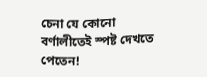চেনা যে কোনো বর্ণালীতেই স্পষ্ট দেখতে পেতেন!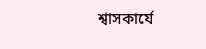শ্বাসকার্যে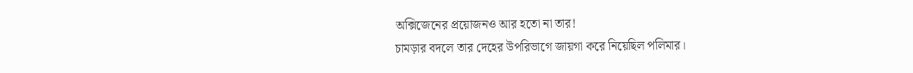অক্সিজেনের প্রয়োজনও আর হতো না তার!
চামড়ার বদলে তার দেহের উপরিভাগে জায়গা করে নিয়েছিল পলিমার।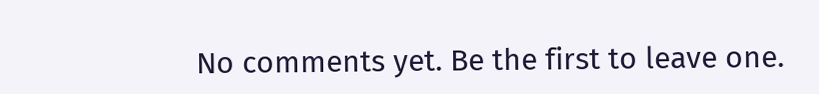No comments yet. Be the first to leave one.